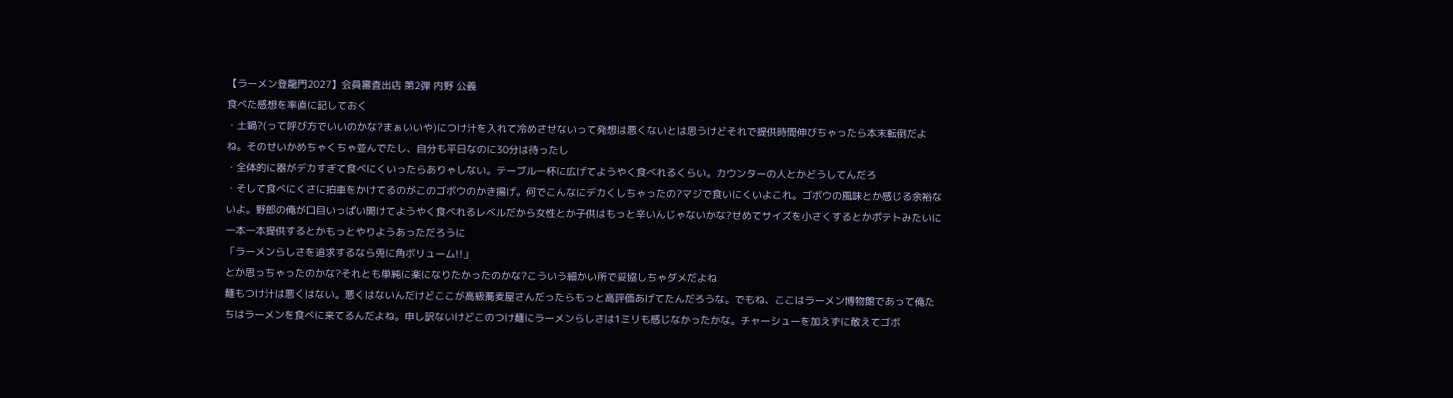【ラーメン登龍門2027】会員審査出店 第2弾 内野 公義
食べた感想を率直に記しておく
・土鍋?(って呼び方でいいのかな?まぁいいや)につけ汁を入れて冷めさせないって発想は悪くないとは思うけどそれで提供時間伸びちゃったら本末転倒だよね。そのせいかめちゃくちゃ並んでたし、自分も平日なのに30分は待ったし
・全体的に器がデカすぎて食べにくいったらありゃしない。テーブル一杯に広げてようやく食べれるくらい。カウンターの人とかどうしてんだろ
・そして食べにくさに拍車をかけてるのがこのゴボウのかき揚げ。何でこんなにデカくしちゃったの?マジで食いにくいよこれ。ゴボウの風味とか感じる余裕ないよ。野郎の俺が口目いっぱい開けてようやく食べれるレベルだから女性とか子供はもっと辛いんじゃないかな?せめてサイズを小さくするとかポテトみたいに一本一本提供するとかもっとやりようあっただろうに
「ラーメンらしさを追求するなら兎に角ボリューム!!」
とか思っちゃったのかな?それとも単純に楽になりたかったのかな?こういう細かい所で妥協しちゃダメだよね
麺もつけ汁は悪くはない。悪くはないんだけどここが高級蕎麦屋さんだったらもっと高評価あげてたんだろうな。でもね、ここはラーメン博物館であって俺たちはラーメンを食べに来てるんだよね。申し訳ないけどこのつけ麺にラーメンらしさは1ミリも感じなかったかな。チャーシューを加えずに敢えてゴボ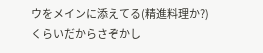ウをメインに添えてる(精進料理か?)くらいだからさぞかし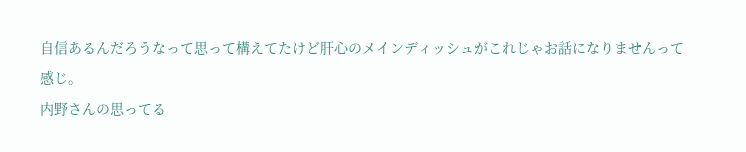自信あるんだろうなって思って構えてたけど肝心のメインディッシュがこれじゃお話になりませんって感じ。
内野さんの思ってる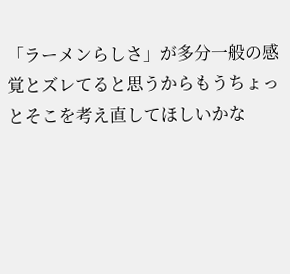「ラーメンらしさ」が多分一般の感覚とズレてると思うからもうちょっとそこを考え直してほしいかな